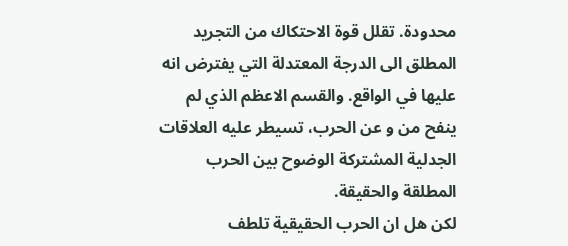محدودة. تقلل قوة الاحتكاك من التجريد المطلق الى الدرجة المعتدلة التي يفترض انه عليها في الواقع. والقسم الاعظم الذي لم ينفح من و عن الحرب، تسيطر عليه العلاقات الجدلية المشتركة الوضوح بين الحرب المطلقة والحقيقة.
لكن هل ان الحرب الحقيقية تلطف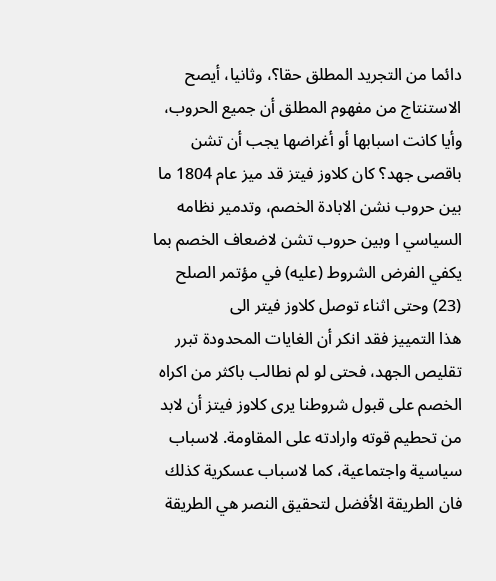دائما من التجريد المطلق حقا؟، وثانيا، أيصح الاستنتاج من مفهوم المطلق أن جميع الحروب، وأيا كانت اسبابها أو أغراضها يجب أن تشن باقصى جهد؟ كان كلاوز فيتز قد ميز عام 1804 ما بين حروب نشن الابادة الخصم، وتدمير نظامه السياسي ا وبين حروب تشن لاضعاف الخصم بما يكفي الفرض الشروط (عليه) في مؤتمر الصلح (23) وحتى اثناء توصل کلاوز فيتر الى
هذا التمييز فقد انكر أن الغايات المحدودة تبرر تقليص الجهد، فحتى لو لم نطالب باكثر من اكراه الخصم على قبول شروطنا يرى كلاوز فيتز أن لابد من تحطيم قوته وارادته على المقاومة. لاسباب سياسية واجتماعية، كما لاسباب عسكرية كذلك فان الطريقة الأفضل لتحقيق النصر هي الطريقة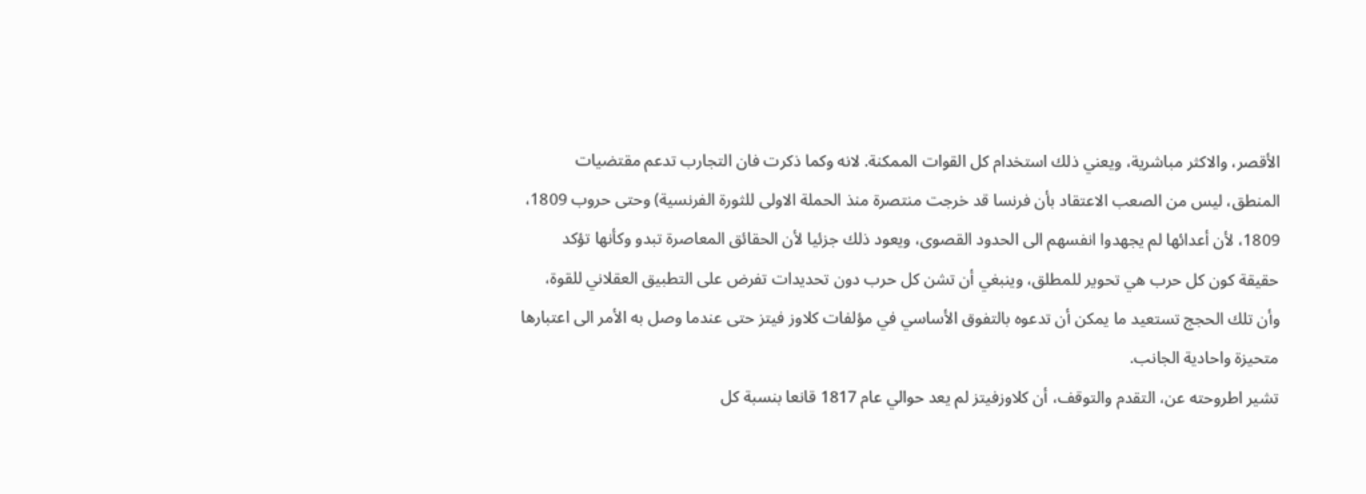الأقصر، والاكثر مباشرية، ويعني ذلك استخدام كل القوات الممكنة. لانه وكما ذكرت فان التجارب تدعم مقتضيات المنطق، ليس من الصعب الاعتقاد بأن فرنسا قد خرجت منتصرة منذ الحملة الاولى للثورة الفرنسية) وحتى حروب 1809، 1809، لأن أعدائها لم يجهدوا انفسهم الى الحدود القصوى، ويعود ذلك جزئيا لأن الحقائق المعاصرة تبدو وكأنها تؤكد حقيقة كون كل حرب هي تحوير للمطلق، وينبغي أن تشن كل حرب دون تحديدات تفرض على التطبيق العقلاني للقوة، وأن تلك الحجج تستعيد ما يمكن أن تدعوه بالتفوق الأساسي في مؤلفات کلاوز فيتز حتى عندما وصل به الأمر الى اعتبارها متحيزة واحادية الجانب.
تشير اطروحته عن، التقدم والتوقف، أن کلاوزفيتز لم يعد حوالي عام 1817 قانعا بنسبة كل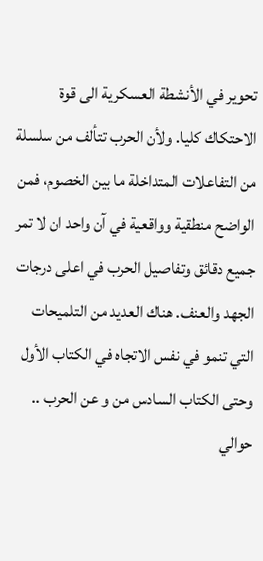تحوير في الأنشطة العسكرية الى قوة الاحتكاك كليا. ولأن الحرب تتألف من سلسلة من التفاعلات المتداخلة ما بين الخصوم، فمن الواضح منطقية وواقعية في آن واحد ان لا تمر جميع دقائق وتفاصيل الحرب في اعلى درجات الجهد والعنف. هناك العديد من التلميحات التي تنمو في نفس الاتجاه في الكتاب الأول وحتى الكتاب السادس من و عن الحرب .. حوالي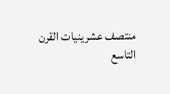منتصف عشرينيات القرن التاسع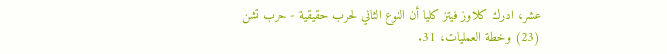عشر، ادرك كلاوز فيتز كليا أن النوع الثاني لحرب حقيقية - حرب تشن
(23) وخطة العمليات، 31.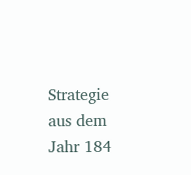Strategie aus dem Jahr 184